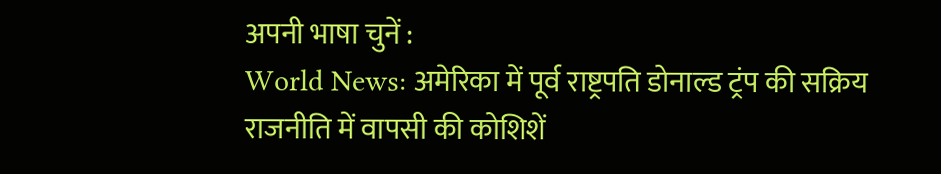अपनी भाषा चुनें :
World News: अमेरिका में पूर्व राष्ट्रपति डोनाल्ड ट्रंप की सक्रिय राजनीति में वापसी की कोशिशें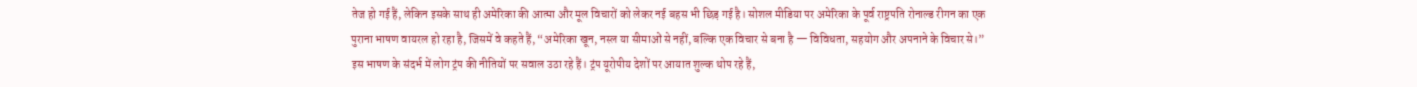तेज हो गई हैं, लेकिन इसके साथ ही अमेरिका की आत्मा और मूल विचारों को लेकर नई बहस भी छिड़ गई है। सोशल मीडिया पर अमेरिका के पूर्व राष्ट्रपति रोनाल्ड रीगन का एक पुराना भाषण वायरल हो रहा है, जिसमें वे कहते हैं, “अमेरिका खून, नस्ल या सीमाओं से नहीं, बल्कि एक विचार से बना है — विविधता, सहयोग और अपनाने के विचार से।”
इस भाषण के संदर्भ में लोग ट्रंप की नीतियों पर सवाल उठा रहे हैं। ट्रंप यूरोपीय देशों पर आयात शुल्क थोप रहे हैं,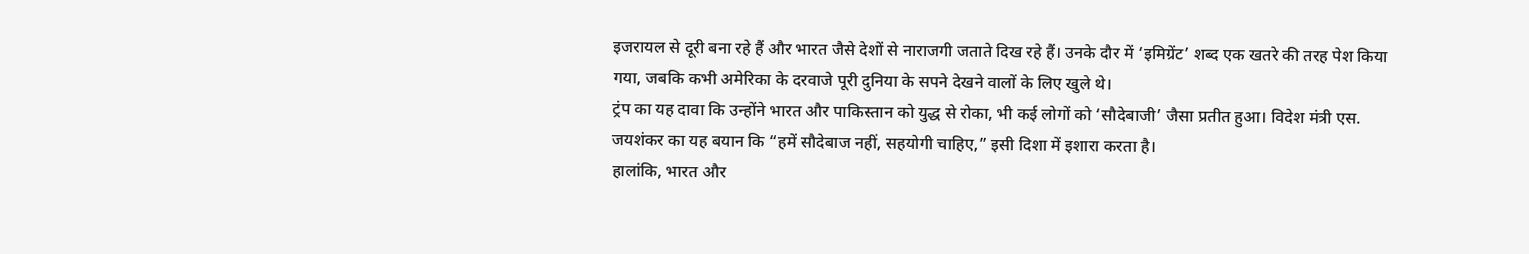इजरायल से दूरी बना रहे हैं और भारत जैसे देशों से नाराजगी जताते दिख रहे हैं। उनके दौर में ‘इमिग्रेंट’ शब्द एक खतरे की तरह पेश किया गया, जबकि कभी अमेरिका के दरवाजे पूरी दुनिया के सपने देखने वालों के लिए खुले थे।
ट्रंप का यह दावा कि उन्होंने भारत और पाकिस्तान को युद्ध से रोका, भी कई लोगों को ‘सौदेबाजी’ जैसा प्रतीत हुआ। विदेश मंत्री एस. जयशंकर का यह बयान कि “हमें सौदेबाज नहीं, सहयोगी चाहिए,” इसी दिशा में इशारा करता है।
हालांकि, भारत और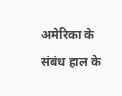अमेरिका के संबंध हाल के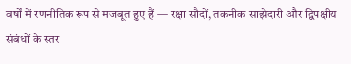वर्षों में रणनीतिक रूप से मजबूत हुए हैं — रक्षा सौदों, तकनीक साझेदारी और द्विपक्षीय संबंधों के स्तर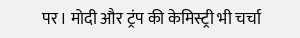पर। मोदी और ट्रंप की केमिस्ट्री भी चर्चा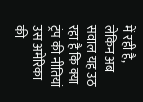में रही है, लेकिन अब सवाल यह उठ रहा है कि क्या ट्रंप की नीतियां उस अमेरिका की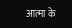आत्मा के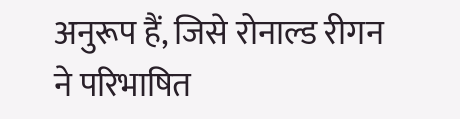अनुरूप हैं, जिसे रोनाल्ड रीगन ने परिभाषित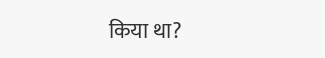किया था?